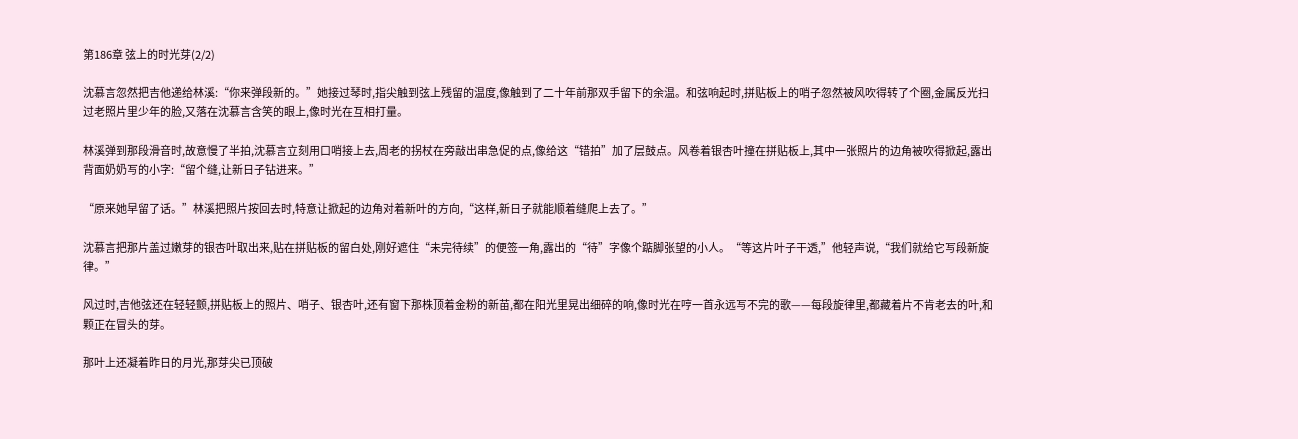第186章 弦上的时光芽(2/2)

沈慕言忽然把吉他递给林溪:“你来弹段新的。”她接过琴时,指尖触到弦上残留的温度,像触到了二十年前那双手留下的余温。和弦响起时,拼贴板上的哨子忽然被风吹得转了个圈,金属反光扫过老照片里少年的脸,又落在沈慕言含笑的眼上,像时光在互相打量。

林溪弹到那段滑音时,故意慢了半拍,沈慕言立刻用口哨接上去,周老的拐杖在旁敲出串急促的点,像给这“错拍”加了层鼓点。风卷着银杏叶撞在拼贴板上,其中一张照片的边角被吹得掀起,露出背面奶奶写的小字:“留个缝,让新日子钻进来。”

“原来她早留了话。”林溪把照片按回去时,特意让掀起的边角对着新叶的方向,“这样,新日子就能顺着缝爬上去了。”

沈慕言把那片盖过嫩芽的银杏叶取出来,贴在拼贴板的留白处,刚好遮住“未完待续”的便签一角,露出的“待”字像个踮脚张望的小人。“等这片叶子干透,”他轻声说,“我们就给它写段新旋律。”

风过时,吉他弦还在轻轻颤,拼贴板上的照片、哨子、银杏叶,还有窗下那株顶着金粉的新苗,都在阳光里晃出细碎的响,像时光在哼一首永远写不完的歌——每段旋律里,都藏着片不肯老去的叶,和颗正在冒头的芽。

那叶上还凝着昨日的月光,那芽尖已顶破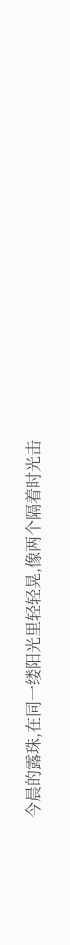今晨的露珠,在同一缕阳光里轻轻晃,像两个隔着时光击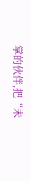掌的伙伴,把“未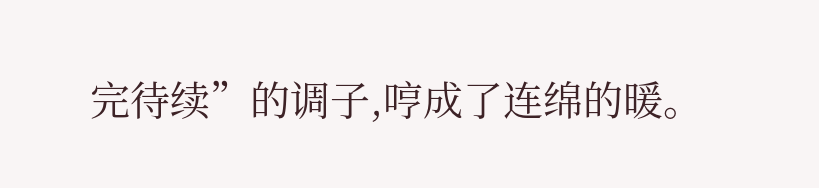完待续”的调子,哼成了连绵的暖。